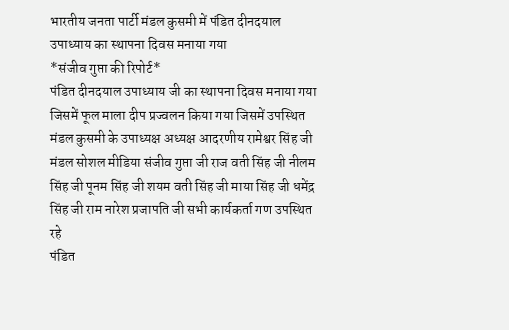भारतीय जनता पार्टी मंडल कुसमी में पंडित दीनदयाल उपाध्याय का स्थापना दिवस मनाया गया
*संजीव गुप्ता की रिपोर्ट*
पंडित दीनदयाल उपाध्याय जी का स्थापना दिवस मनाया गया जिसमें फूल माला दीप प्रज्वलन किया गया जिसमें उपस्थित मंडल कुसमी के उपाध्यक्ष अध्यक्ष आदरणीय रामेश्वर सिंह जी मंडल सोशल मीडिया संजीव गुप्ता जी राज वती सिंह जी नीलम सिंह जी पूनम सिंह जी शयम वती सिंह जी माया सिंह जी धमेंद्र सिंह जी राम नारेश प्रजापति जी सभी कार्यकर्ता गण उपस्थित रहे
पंडित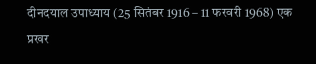दीनदयाल उपाध्याय (25 सितंबर 1916 – 11 फरवरी 1968) एक प्रखर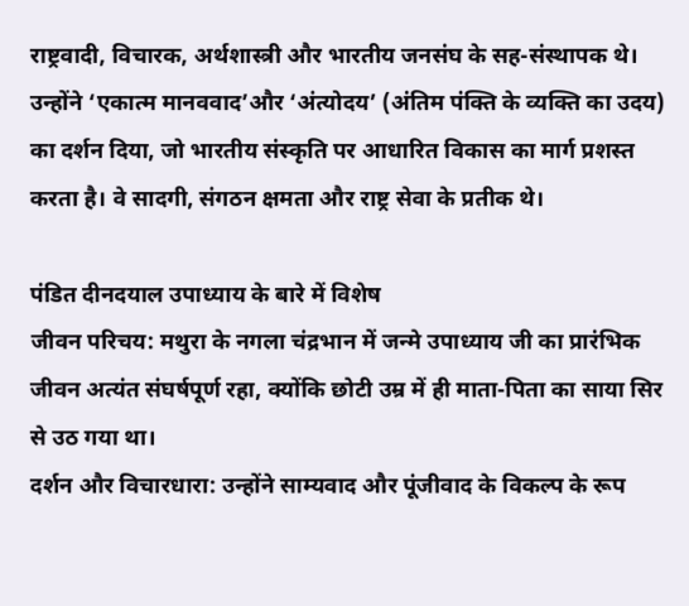राष्ट्रवादी, विचारक, अर्थशास्त्री और भारतीय जनसंघ के सह-संस्थापक थे। उन्होंने ‘एकात्म मानववाद’और ‘अंत्योदय’ (अंतिम पंक्ति के व्यक्ति का उदय) का दर्शन दिया, जो भारतीय संस्कृति पर आधारित विकास का मार्ग प्रशस्त करता है। वे सादगी, संगठन क्षमता और राष्ट्र सेवा के प्रतीक थे।

पंडित दीनदयाल उपाध्याय के बारे में विशेष
जीवन परिचय: मथुरा के नगला चंद्रभान में जन्मे उपाध्याय जी का प्रारंभिक जीवन अत्यंत संघर्षपूर्ण रहा, क्योंकि छोटी उम्र में ही माता-पिता का साया सिर से उठ गया था।
दर्शन और विचारधारा: उन्होंने साम्यवाद और पूंजीवाद के विकल्प के रूप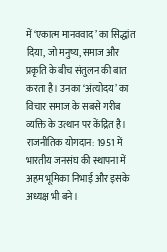में ‘एकात्म मानववाद’ का सिद्धांत दिया, जो मनुष्य, समाज और प्रकृति के बीच संतुलन की बात करता है। उनका ‘अंत्योदय’ का विचार समाज के सबसे गरीब व्यक्ति के उत्थान पर केंद्रित है।
राजनीतिक योगदान: 1951 में भारतीय जनसंघ की स्थापना में अहम भूमिका निभाई और इसके अध्यक्ष भी बने।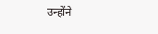उन्होंने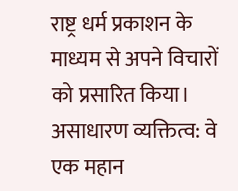राष्ट्र धर्म प्रकाशन के माध्यम से अपने विचारों को प्रसारित किया।
असाधारण व्यक्तित्व: वे एक महान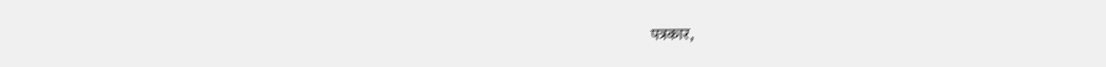पत्रकार,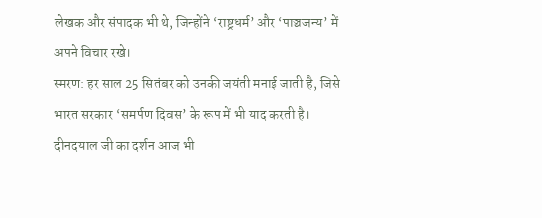लेखक और संपादक भी थे, जिन्होंने ‘राष्ट्रधर्म’ और ‘पाञ्चजन्य’ में अपने विचार रखे।
स्मरण: हर साल 25 सितंबर को उनकी जयंती मनाई जाती है, जिसे भारत सरकार ‘समर्पण दिवस’ के रूप में भी याद करती है।
दीनदयाल जी का दर्शन आज भी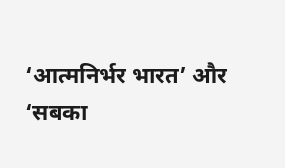‘आत्मनिर्भर भारत’ और ‘सबका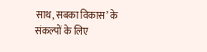साथ, सबका विकास’ के संकल्पों के लिए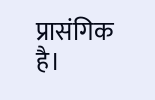प्रासंगिक है।